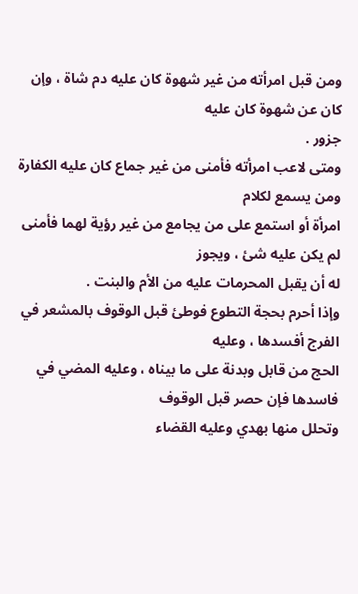ومن قبل امرأته من غير شهوة كان عليه دم شاة ، وإن كان عن شهوة كان عليه
جزور .
ومتى لاعب امرأته فأمنى من غير جماع كان عليه الكفارة ومن يسمع لكلام
امرأة أو استمع على من يجامع من غير رؤية لهما فأمنى لم يكن عليه شئ ، ويجوز
له أن يقبل المحرمات عليه من الأم والبنت .
وإذا أحرم بحجة التطوع فوطئ قبل الوقوف بالمشعر في الفرج أفسدها ، وعليه
الحج من قابل وبدنة على ما بيناه ، وعليه المضي في فاسدها فإن حصر قبل الوقوف
وتحلل منها بهدي وعليه القضاء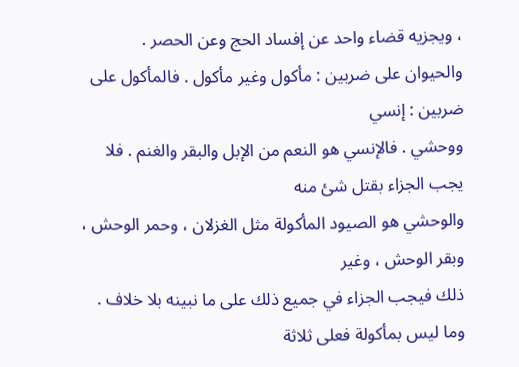، ويجزيه قضاء واحد عن إفساد الحج وعن الحصر .
والحيوان على ضربين : مأكول وغير مأكول . فالمأكول على ضربين : إنسي
ووحشي . فالإنسي هو النعم من الإبل والبقر والغنم . فلا يجب الجزاء بقتل شئ منه
والوحشي هو الصيود المأكولة مثل الغزلان ، وحمر الوحش ، وبقر الوحش ، وغير
ذلك فيجب الجزاء في جميع ذلك على ما نبينه بلا خلاف .
وما ليس بمأكولة فعلى ثلاثة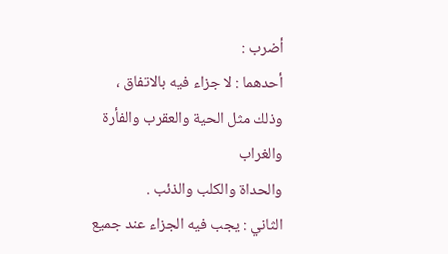أضرب :
أحدهما : لا جزاء فيه بالاتفاق ، وذلك مثل الحية والعقرب والفأرة والغراب
والحداة والكلب والذئب .
الثاني : يجب فيه الجزاء عند جميع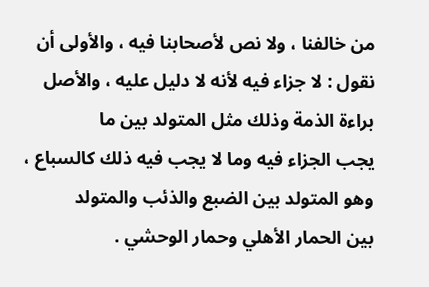من خالفنا ، ولا نص لأصحابنا فيه ، والأولى أن
نقول : لا جزاء فيه لأنه لا دليل عليه ، والأصل براءة الذمة وذلك مثل المتولد بين ما
يجب الجزاء فيه وما لا يجب فيه ذلك كالسباع ، وهو المتولد بين الضبع والذئب والمتولد
بين الحمار الأهلي وحمار الوحشي .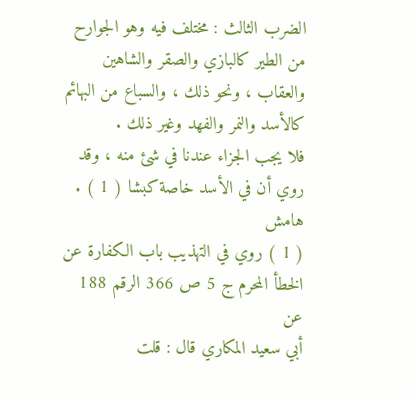الضرب الثالث : مختلف فيه وهو الجوارح من الطير كالبازي والصقر والشاهين
والعقاب ، ونحو ذلك ، والسباع من البهائم كالأسد والنمر والفهد وغير ذلك .
فلا يجب الجزاء عندنا في شئ منه ، وقد روي أن في الأسد خاصة كبشا ( 1 ) .
هامش
( 1 ) روي في التهذيب باب الكفارة عن الخطأ المحرم ج 5 ص 366 الرقم 188 عن
أبي سعيد المكاري قال : قلت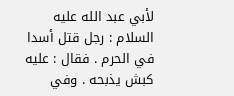لأبي عبد الله عليه السلام : رجل قتل أسدا في الحرم . فقال : عليه
كبش يذبحه . وفي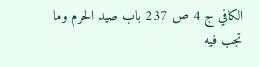الكافي ج 4 ص 237 باب صيد الحرم وما تجب فيه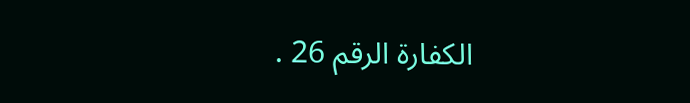الكفارة الرقم 26 .